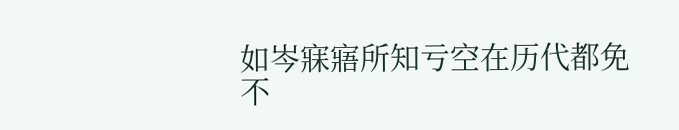如岑寐寤所知亏空在历代都免不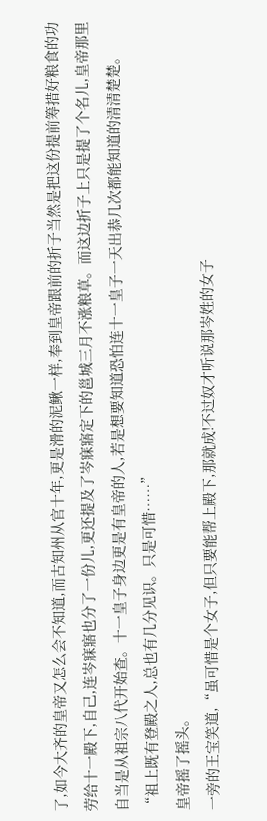了,如今大齐的皇帝又怎么会不知道,而古知州从官十年,更是滑的泥鳅一样,奉到皇帝跟前的折子当然是把这份提前筹措好粮食的功劳给十一殿下,自己,连岑寐寤也分了一份儿,更还提及了岑寐寤定下的邕城三月不涨粮草。而这边折子上只是提了个名儿,皇帝那里自当是从祖宗八代开始查。十一皇子身边更是有皇帝的人,若是想要知道恐怕连十一皇子一天出恭几次都能知道的清清楚楚。
“祖上既有登殿之人,总也有几分见识。只是可惜……”
皇帝摇了摇头。
一旁的王宝笑道,“虽可惜是个女子,但只要能帮上殿下,那就成!不过奴才听说那岑姓的女子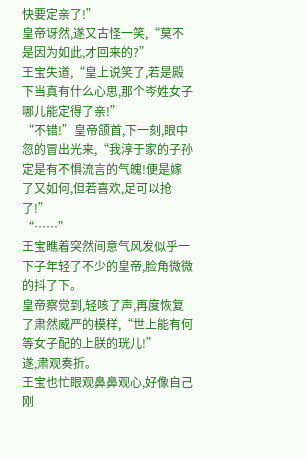快要定亲了!”
皇帝讶然,遂又古怪一笑,“莫不是因为如此,才回来的?”
王宝失道,“皇上说笑了,若是殿下当真有什么心思,那个岑姓女子哪儿能定得了亲!”
“不错!”皇帝颌首,下一刻,眼中忽的冒出光来,“我淳于家的子孙定是有不惧流言的气魄!便是嫁了又如何,但若喜欢,足可以抢了!”
“……”
王宝瞧着突然间意气风发似乎一下子年轻了不少的皇帝,脸角微微的抖了下。
皇帝察觉到,轻咳了声,再度恢复了肃然威严的模样,“世上能有何等女子配的上朕的珖儿!”
遂,肃观奏折。
王宝也忙眼观鼻鼻观心,好像自己刚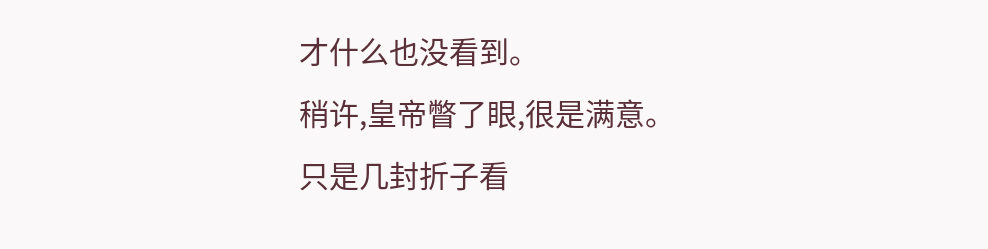才什么也没看到。
稍许,皇帝瞥了眼,很是满意。
只是几封折子看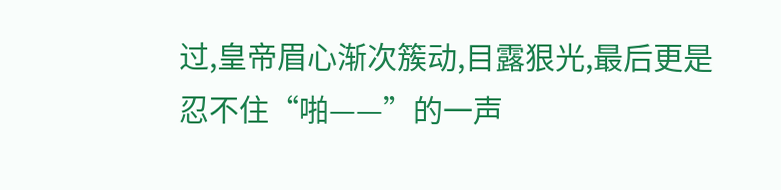过,皇帝眉心渐次簇动,目露狠光,最后更是忍不住“啪——”的一声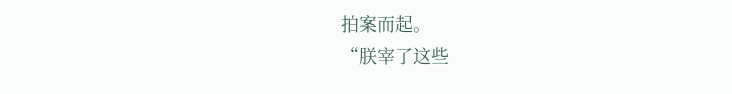拍案而起。
“朕宰了这些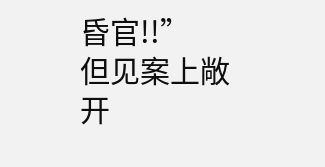昏官!!”
但见案上敞开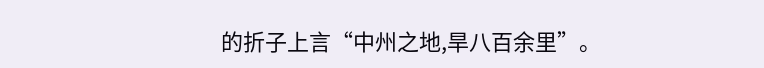的折子上言“中州之地,旱八百余里”。